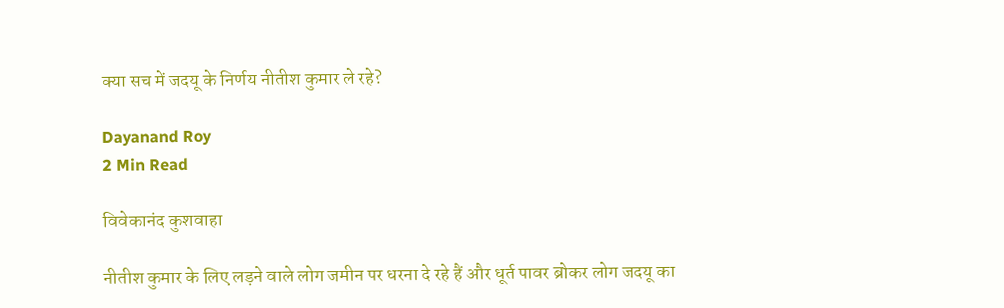क्या सच में जदयू के निर्णय नीतीश कुमार ले रहे?

Dayanand Roy
2 Min Read

विवेकानंद कुशवाहा

नीतीश कुमार के लिए लड़ने वाले लोग जमीन पर धरना दे रहे हैं और धूर्त पावर ब्रोकर लोग जदयू का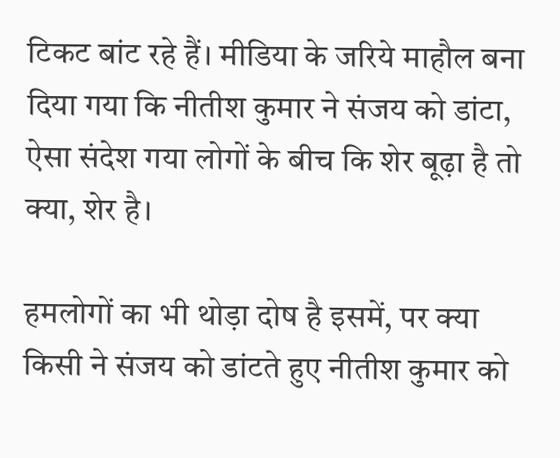टिकट बांट रहे हैं। मीडिया के जरिये माहौल बना दिया गया कि नीतीश कुमार ने संजय को डांटा, ऐसा संदेश गया लोगों के बीच कि शेर बूढ़ा है तो क्या, शेर है।

हमलोगों का भी थोड़ा दोष है इसमें, पर क्या किसी ने संजय को डांटते हुए नीतीश कुमार को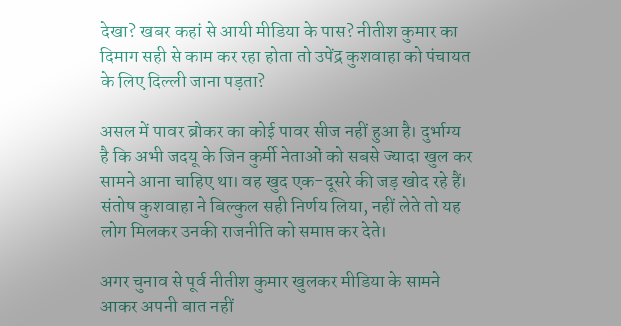देखा? खबर कहां से आयी मीडिया के पास? नीतीश कुमार का दिमाग सही से काम कर रहा होता तो उपेंद्र कुशवाहा को पंचायत के लिए दिल्ली जाना पड़ता?

असल में पावर ब्रोकर का कोई पावर सीज नहीं हुआ है। दुर्भाग्य है कि अभी जदयू के जिन कुर्मी नेताओं को सबसे ज्यादा खुल कर सामने आना चाहिए था। वह खुद एक-दूसरे की जड़ खोद रहे हैं। संतोष कुशवाहा ने बिल्कुल सही निर्णय लिया, नहीं लेते तो यह लोग मिलकर उनकी राजनीति को समाप्त कर देते।

अगर चुनाव से पूर्व नीतीश कुमार खुलकर मीडिया के सामने आकर अपनी बात नहीं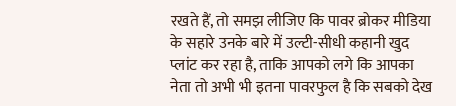रखते हैं, तो समझ लीजिए कि पावर ब्रोकर मीडिया के सहारे उनके बारे में उल्टी-सीधी कहानी खुद प्लांट कर रहा है, ताकि आपको लगे कि आपका नेता तो अभी भी इतना पावरफुल है कि सबको देख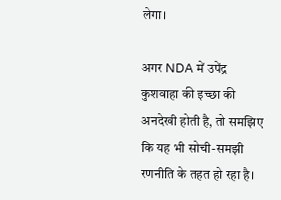लेगा।

अगर NDA में उपेंद्र कुशवाहा की इच्छा की अनदेखी होती है, तो समझिए कि यह भी सोची-समझी रणनीति के तहत हो रहा है।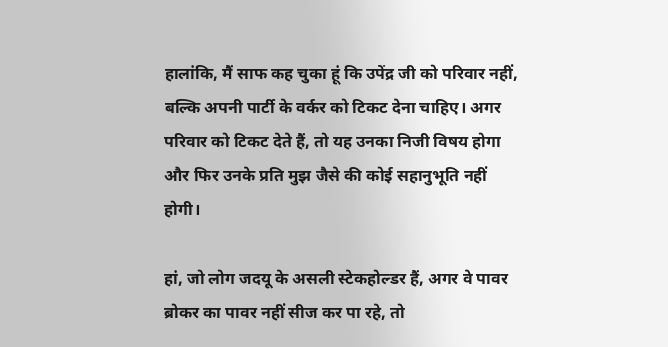हालांकि, मैं साफ कह चुका हूं कि उपेंद्र जी को परिवार नहीं, बल्कि अपनी पार्टी के वर्कर को टिकट देना चाहिए। अगर परिवार को टिकट देते हैं, तो यह उनका निजी विषय होगा और फिर उनके प्रति मुझ जैसे की कोई सहानुभूति नहीं होगी।

हां, जो लोग जदयू के असली स्टेकहोल्डर हैं, अगर वे पावर ब्रोकर का पावर नहीं सीज कर पा रहे, तो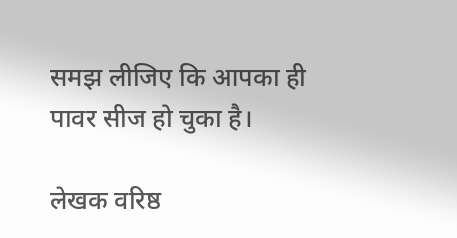समझ लीजिए कि आपका ही पावर सीज हो चुका है।

लेखक वरिष्ठ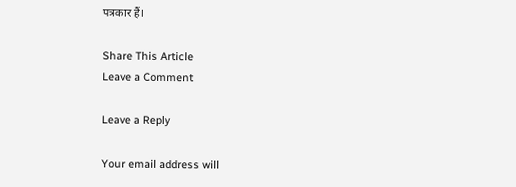पत्रकार हैं।

Share This Article
Leave a Comment

Leave a Reply

Your email address will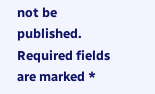not be published. Required fields are marked *